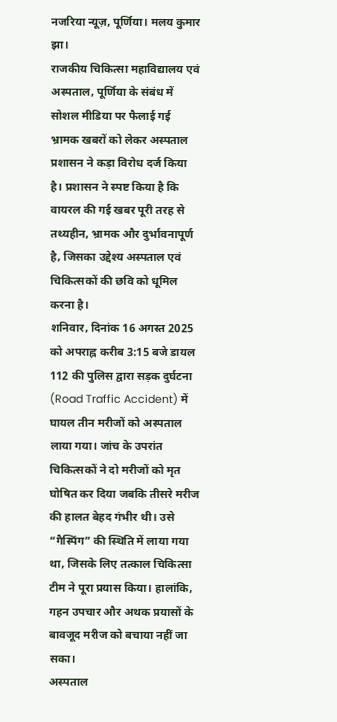नजरिया न्यूज़, पूर्णिया। मलय कुमार झा।
राजकीय चिकित्सा महाविद्यालय एवं अस्पताल, पूर्णिया के संबंध में सोशल मीडिया पर फैलाई गई भ्रामक खबरों को लेकर अस्पताल प्रशासन ने कड़ा विरोध दर्ज किया है। प्रशासन ने स्पष्ट किया है कि वायरल की गई खबर पूरी तरह से तथ्यहीन, भ्रामक और दुर्भावनापूर्ण है, जिसका उद्देश्य अस्पताल एवं चिकित्सकों की छवि को धूमिल करना है।
शनिवार, दिनांक 16 अगस्त 2025 को अपराह्न करीब 3:15 बजे डायल 112 की पुलिस द्वारा सड़क दुर्घटना (Road Traffic Accident) में घायल तीन मरीजों को अस्पताल लाया गया। जांच के उपरांत चिकित्सकों ने दो मरीजों को मृत घोषित कर दिया जबकि तीसरे मरीज की हालत बेहद गंभीर थी। उसे “गैस्पिंग” की स्थिति में लाया गया था, जिसके लिए तत्काल चिकित्सा टीम ने पूरा प्रयास किया। हालांकि, गहन उपचार और अथक प्रयासों के बावजूद मरीज को बचाया नहीं जा सका।
अस्पताल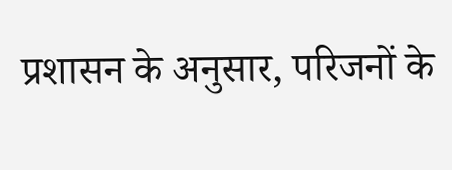प्रशासन के अनुसार, परिजनों के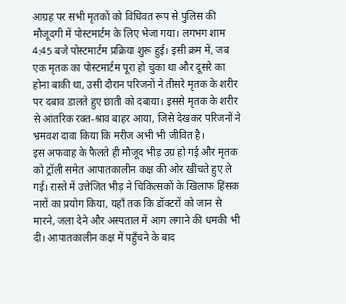आग्रह पर सभी मृतकों को विधिवत रूप से पुलिस की मौजूदगी में पोस्टमार्टम के लिए भेजा गया। लगभग शाम 4:45 बजे पोस्टमार्टम प्रक्रिया शुरू हुई। इसी क्रम में, जब एक मृतक का पोस्टमार्टम पूरा हो चुका था और दूसरे का होना बाकी था, उसी दौरान परिजनों ने तीसरे मृतक के शरीर पर दबाव डालते हुए छाती को दबाया। इससे मृतक के शरीर से आंतरिक रक्त-श्राव बाहर आया, जिसे देखकर परिजनों ने भ्रमवश दावा किया कि मरीज अभी भी जीवित है।
इस अफवाह के फैलते ही मौजूद भीड़ उग्र हो गई और मृतक को ट्रॉली समेत आपातकालीन कक्ष की ओर खींचते हुए ले गई। रास्ते में उत्तेजित भीड़ ने चिकित्सकों के खिलाफ हिंसक नारों का प्रयोग किया, यहाँ तक कि डॉक्टरों को जान से मारने, जला देने और अस्पताल में आग लगाने की धमकी भी दी। आपातकालीन कक्ष में पहुँचने के बाद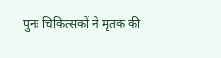पुनः चिकित्सकों ने मृतक की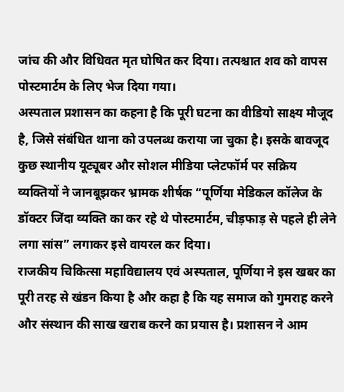जांच की और विधिवत मृत घोषित कर दिया। तत्पश्चात शव को वापस पोस्टमार्टम के लिए भेज दिया गया।
अस्पताल प्रशासन का कहना है कि पूरी घटना का वीडियो साक्ष्य मौजूद है, जिसे संबंधित थाना को उपलब्ध कराया जा चुका है। इसके बावजूद कुछ स्थानीय यूट्यूबर और सोशल मीडिया प्लेटफॉर्म पर सक्रिय व्यक्तियों ने जानबूझकर भ्रामक शीर्षक “पूर्णिया मेडिकल कॉलेज के डॉक्टर जिंदा व्यक्ति का कर रहे थे पोस्टमार्टम, चीड़फाड़ से पहले ही लेने लगा सांस” लगाकर इसे वायरल कर दिया।
राजकीय चिकित्सा महाविद्यालय एवं अस्पताल, पूर्णिया ने इस खबर का पूरी तरह से खंडन किया है और कहा है कि यह समाज को गुमराह करने और संस्थान की साख खराब करने का प्रयास है। प्रशासन ने आम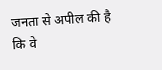जनता से अपील की है कि वे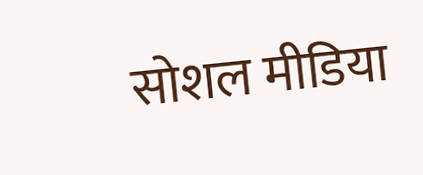सोशल मीडिया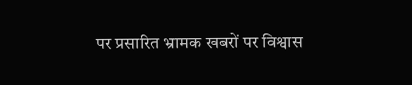पर प्रसारित भ्रामक खबरों पर विश्वास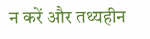न करें और तथ्यहीन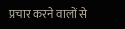प्रचार करने वालों से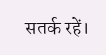सतर्क रहें।